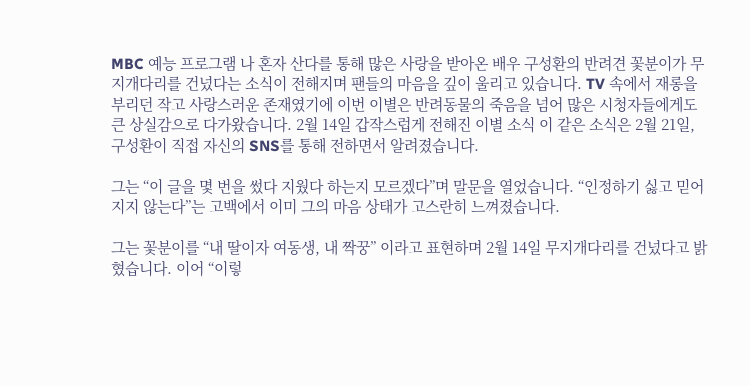MBC 예능 프로그램 나 혼자 산다를 통해 많은 사랑을 받아온 배우 구성환의 반려견 꽃분이가 무지개다리를 건넜다는 소식이 전해지며 팬들의 마음을 깊이 울리고 있습니다. TV 속에서 재롱을 부리던 작고 사랑스러운 존재였기에 이번 이별은 반려동물의 죽음을 넘어 많은 시청자들에게도 큰 상실감으로 다가왔습니다. 2월 14일 갑작스럽게 전해진 이별 소식 이 같은 소식은 2월 21일, 구성환이 직접 자신의 SNS를 통해 전하면서 알려졌습니다.

그는 “이 글을 몇 번을 썼다 지웠다 하는지 모르겠다”며 말문을 열었습니다. “인정하기 싫고 믿어지지 않는다”는 고백에서 이미 그의 마음 상태가 고스란히 느껴졌습니다.

그는 꽃분이를 “내 딸이자 여동생, 내 짝꿍” 이라고 표현하며 2월 14일 무지개다리를 건넜다고 밝혔습니다. 이어 “이렇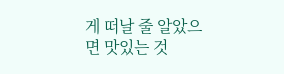게 떠날 줄 알았으면 맛있는 것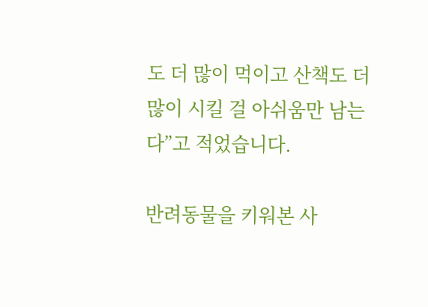도 더 많이 먹이고 산책도 더 많이 시킬 걸 아쉬움만 남는다”고 적었습니다.

반려동물을 키워본 사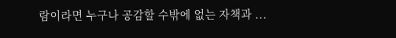람이라면 누구나 공감할 수밖에 없는 자책과 ...